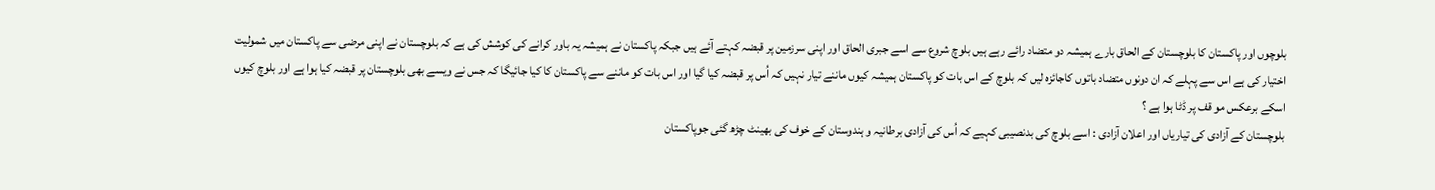بلوچوں اور پاکستان کا بلوچستان کے الحاق بارے ہمیشہ دو متضاد رائے رہے ہیں بلوچ شروع سے اسے جبری الحاق اور اپنی سرزمین پر قبضہ کہتے آئے ہیں جبکہ پاکستان نے ہمیشہ یہ باور کرانے کی کوشش کی ہے کہ بلوچستان نے اپنی مرضی سے پاکستان میں شمولیت اختیار کی ہے اس سے پہلے کہ ان دونوں متضاد باتوں کاجائزہ لیں کہ بلوچ کے اس بات کو پاکستان ہمیشہ کیوں ماننے تیار نہیں کہ اُس پر قبضہ کیا گیا اور اس بات کو ماننے سے پاکستان کا کیا جائیگا کہ جس نے ویسے بھی بلوچستان پر قبضہ کیا ہوا ہے اور بلوچ کیوں اسکے برعکس مو قف پر ڈٹا ہوا ہے ؟
بلوچستان کے آزادی کی تیاریاں اور اعلان آزادی : اسے بلوچ کی بدنصیبی کہیے کہ اُس کی آزادی برطانیہ و ہندوستان کے خوف کی بھینٹ چڑھ گئی جوپاکستان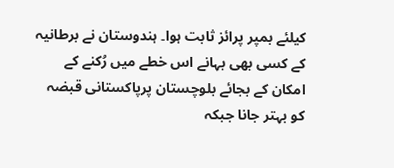کیلئے بمپر پرائز ثابت ہوا۔ ہندوستان نے برطانیہ کے کسی بھی بہانے اس خطے میں رُکنے کے امکان کے بجائے بلوچستان پرپاکستانی قبضہ کو بہتر جانا جبکہ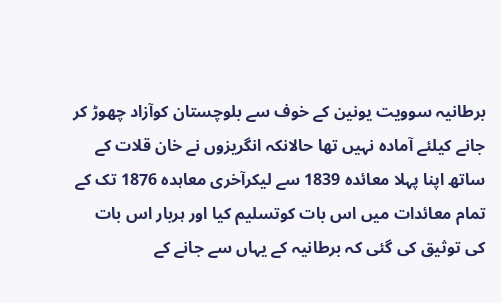برطانیہ سوویت یونین کے خوف سے بلوچستان کوآزاد چھوڑ کر جانے کیلئے آمادہ نہیں تھا حالانکہ انگریزوں نے خان قلات کے ساتھ اپنا پہلا معائدہ 1839 سے لیکرآخری معاہدہ 1876 تک کے تمام معائدات میں اس بات کوتسلیم کیا اور ہربار اس بات کی توثیق کی گئی کہ برطانیہ کے یہاں سے جانے کے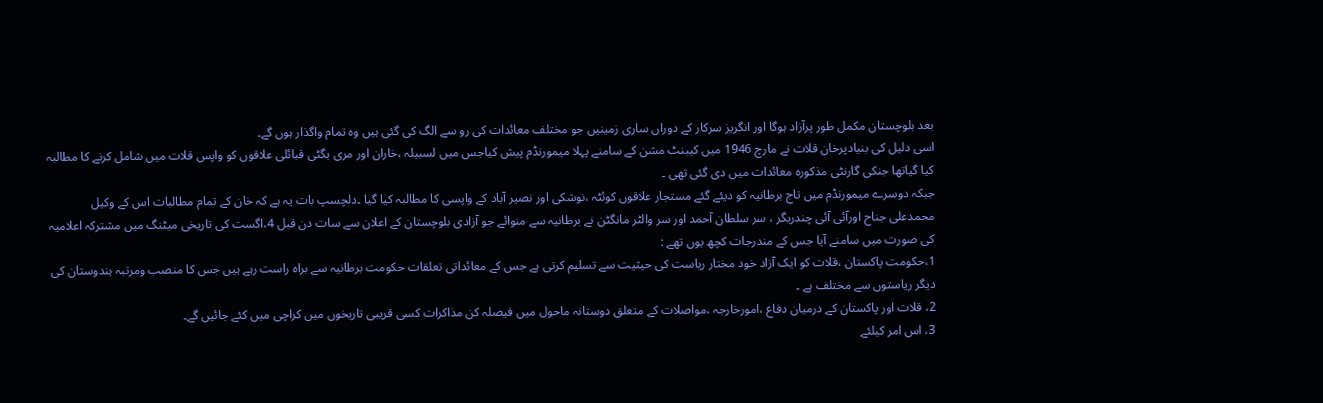بعد بلوچستان مکمل طور پرآزاد ہوگا اور انگریز سرکار کے دوراں ساری زمینیں جو مختلف معائدات کی رو سے الگ کی گئی ہیں وہ تمام واگذار ہوں گے۔
اسی دلیل کی بنیادپرخان قلات نے مارچ 1946 میں کیبنٹ مشن کے سامنے پہلا میمورنڈم پیش کیاجس میں لسبیلہ ،خاران اور مری بگٹی قبائلی علاقوں کو واپس قلات میں شامل کرنے کا مطالبہ کیا گیاتھا جنکی گارنٹی مذکورہ معائدات میں دی گئی تھی ۔
جبکہ دوسرے میمورنڈم میں تاج برطانیہ کو دیئے گئے مستجار علاقوں کوئٹہ ،نوشکی اور نصیر آباد کے واپسی کا مطالبہ کیا گیا ۔دلچسپ بات یہ ہے کہ خان کے تمام مطالبات اس کے وکیل محمدعلی جناح اورآئی آئی چندریگر ، سر سلطان آحمد اور سر والٹر مانگٹن نے برطانیہ سے منوائے جو آزادی بلوچستان کے اعلان سے سات دن قبل 4،اگست کی تاریخی میٹنگ میں مشترکہ اعلامیہ کی صورت میں سامنے آیا جس کے مندرجات کچھ یوں تھے :
1،حکومت پاکستان ،قلات کو ایک آزاد خود مختار ریاست کی حیثیت سے تسلیم کرتی ہے جس کے معائداتی تعلقات حکومت برطانیہ سے براہ راست رہے ہیں جس کا منصب ومرتبہ ہندوستان کی دیگر ریاستوں سے مختلف ہے ۔
2، قلات اور پاکستان کے درمیان دفاع ،امورخارجہ ،مواصلات کے متعلق دوستانہ ماحول میں فیصلہ کن مذاکرات کسی قریبی تاریخوں میں کراچی میں کئے جائیں گے۔
3، اس امر کیلئے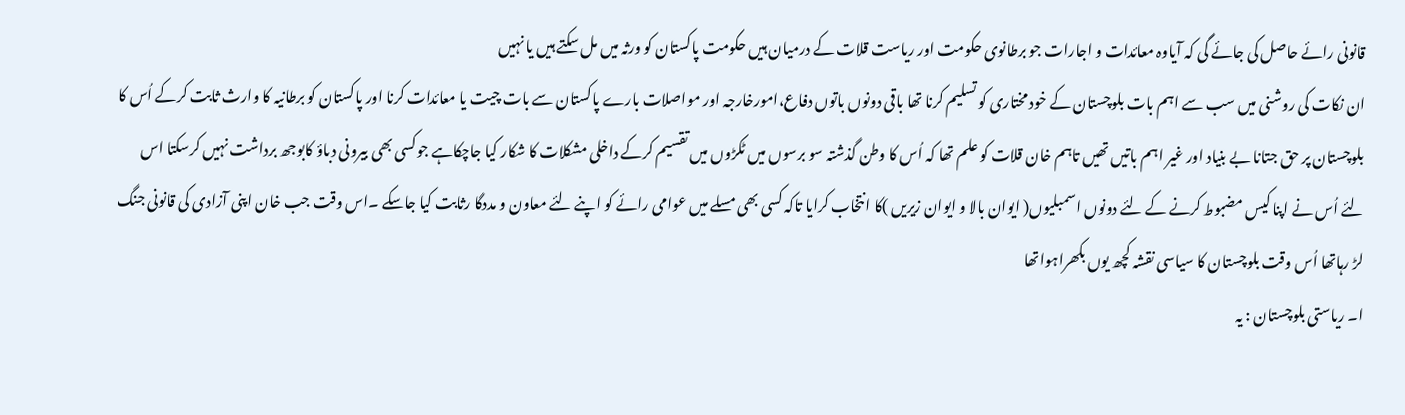قانونی رائے حاصل کی جائے گی کہ آیاوہ معائدات و اجارات جو برطانوی حکومت اور ریاست قلات کے درمیان ہیں حکومت پاکستان کو ورثہ میں مل سکتے ہیں یا نہیں
ان نکات کی روشنی میں سب سے اہم بات بلوچستان کے خود مختاری کو تسلیم کرنا تھا باقی دونوں باتوں دفاع،امورخارجہ اور مواصلات بارے پاکستان سے بات چیت یا معائدات کرنا اور پاکستان کو برطانیہ کا وارث ثابت کرکے اُس کا بلوچستان پر حق جتانا بے بنیاد اور غیر اہم باتیں تھیں تاہم خان قلات کو علم تھا کہ اُس کا وطن گذشتہ سو برسوں میں ٹکڑوں میں تقسیم کرکے داخلی مشکلات کا شکار کیا جاچکاہے جوکسی بھی بیرونی دباؤ کابوجھ برداشت نہیں کرسکتا اس لئے اُس نے اپنا کیس مضبوط کرنے کے لئے دونوں اسمبلیوں( ایوان بالا و ایوان زیریں )کا انتخاب کرایا تاکہ کسی بھی مسلے میں عوامی رائے کو اپنے لئے معاون و مددگا رثابت کیا جاسکے ۔اس وقت جب خان اپنی آزادی کی قانونی جنگ لڑ رہاتھا اُس وقت بلوچستان کا سیاسی نقشہ کچھ یوں بکھراہواتھا
ا۔ ریاستی بلوچستان : یہ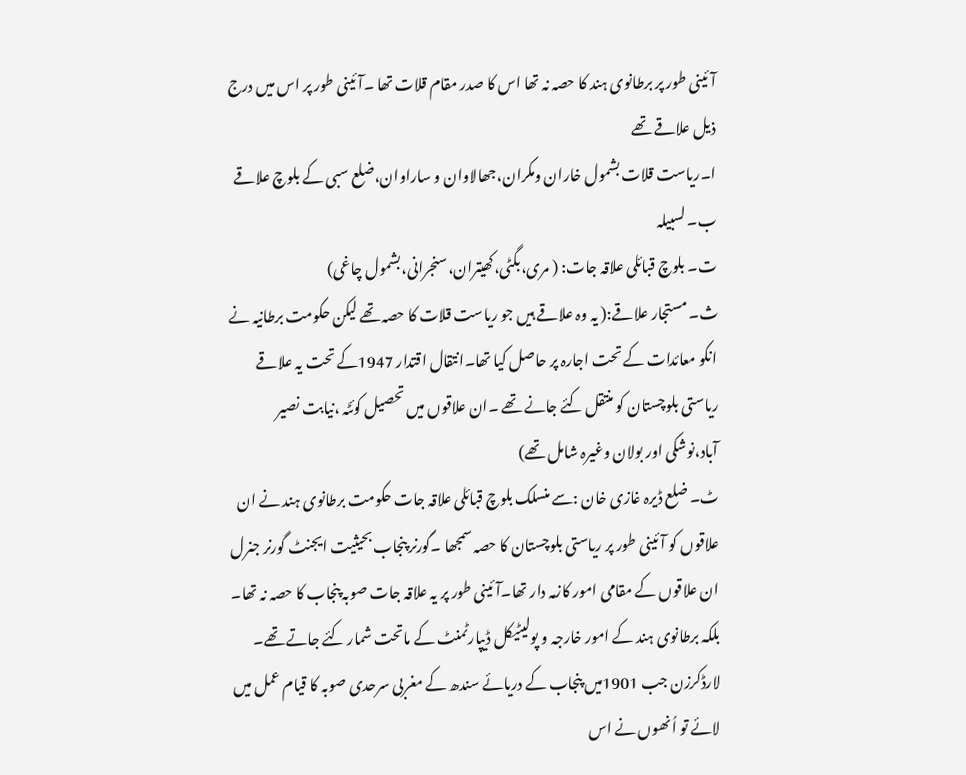آئینی طور پر برطانوی ہند کا حصہ نہ تھا اس کا صدر مقام قلات تھا ۔آئینی طور پر اس میں درج ذیل علاقے تھے
ا۔ریاست قلات بشمول خاران ومکران،جھالاوان و ساراوان،ضلع سبی کے بلوچ علاقے
ب۔ لسبیلہ
ت۔ بلوچ قبائلی علاقہ جات: ( مری،بگٹی،کھیتران،سنجرانی،بشمول چاغی)
ث۔ مستجار علاقے:( یہ وہ علاقے ہیں جو ریاست قلات کا حصہ تھے لیکن حکومت برطانیہ نے انکو معائدات کے تحت اجارہ پر حاصل کیا تھا۔انتقال اقتدار 1947کے تحت یہ علاقے ریاستی بلوچستان کو منتقل کئے جانے تھے ۔ان علاقوں میں تحصیل کوئٹہ ،نیابت نصیر آباد،نوشکی اور بولان وغیرہ شامل تھے)
ٹ۔ ضلع ڈیرہ غازی خان :سے منسلک بلوچ قبائلی علاقہ جات حکومت برطانوی ہند نے ان علاقوں کو آئینی طور پر ریاستی بلوچستان کا حصہ سمجھا ۔گورنر پنجاب بحیثیت ایجنٹ گورنر جنرل ان علاقوں کے مقامی امور کازمہ دار تھا۔آئینی طور پر یہ علاقہ جات صوبہ پنجاب کا حصہ نہ تھا۔ بلکہ برطانوی ہند کے امور خارجہ و پولیٹیکل ڈیپارٹمنٹ کے ماتحت شمار کئے جاتے تھے۔
لارڈکرزن جب 1901میں پنجاب کے دریائے سندھ کے مغربی سرحدی صوبہ کا قیام عمل میں لائے تو اُنھوں نے اس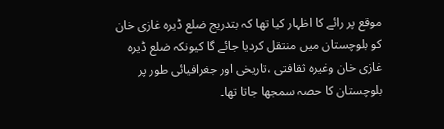موقع پر رائے کا اظہار کیا تھا کہ بتدریج ضلع ڈیرہ غازی خان کو بلوچستان میں منتقل کردیا جائے گا کیونکہ ضلع ڈیرہ غازی خان وغیرہ ثقافتی ،تاریخی اور جغرافیائی طور پر بلوچستان کا حصہ سمجھا جاتا تھا۔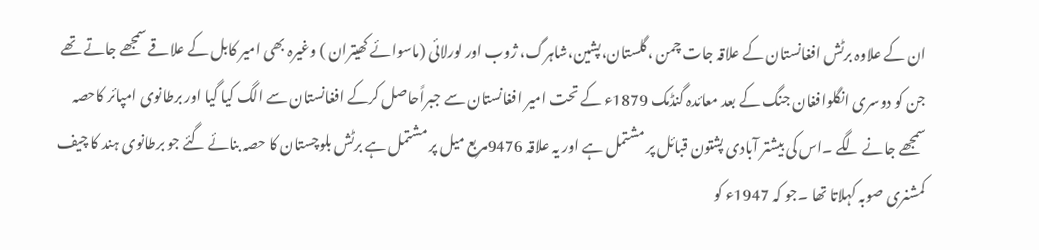ان کے علاوہ برٹش افغانستان کے علاقہ جات چمن ،گلستان،پشین،شاہرگ، ژوب اور لورلائی (ماسوائے کھیتران ) وغیرہ بھی امیر کابل کے علاقے سمجھے جاتے تھے جن کو دوسری انگلوافغان جنگ کے بعد معائدہ گنڈمک 1879ء کے تحت امیر افغانستان سے جبراًحاصل کرکے افغانستان سے الگ کیا گیا اور برطانوی امپائر کاحصہ سمجھے جانے لگے ۔اس کی بیشتر آبادی پشتون قبائل پر مشتمل ہے اور یہ علاقہ 9476مربع میل پر مشتمل ہے برٹش بلوچستان کا حصہ بنائے گئے جو برطانوی ہند کا چیف کمشنری صوبہ کہلاتا تھا ۔جو کہ 1947ء کو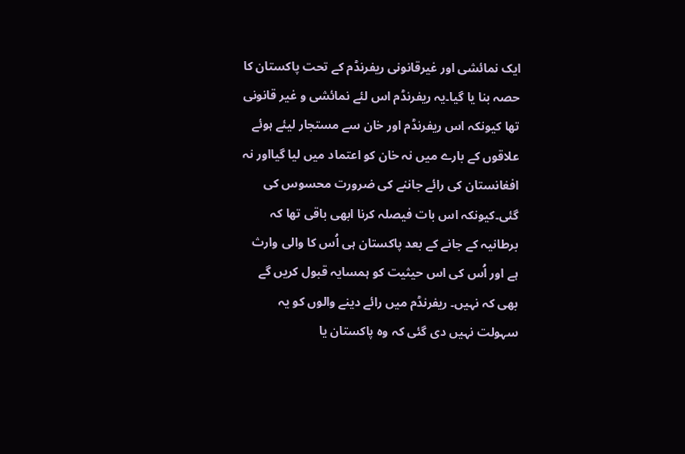ایک نمائشی اور غیرقانونی ریفرنڈم کے تحت پاکستان کا حصہ بنا یا گیا۔یہ ریفرنڈم اس لئے نمائشی و غیر قانونی تھا کیونکہ اس ریفرنڈم اور خان سے مستجار لیئے ہوئے علاقوں کے بارے میں نہ خان کو اعتماد میں لیا گیااور نہ افغانستان کی رائے جاننے کی ضرورت محسوس کی گئی۔کیونکہ اس بات فیصلہ کرنا ابھی باقی تھا کہ برطانیہ کے جانے کے بعد پاکستان ہی اُس کا والی وارث ہے اور اُس کی اس حیثیت کو ہمسایہ قبول کریں گے بھی کہ نہیں۔ ریفرنڈم میں رائے دینے والوں کو یہ سہولت نہیں دی گئی کہ وہ پاکستان یا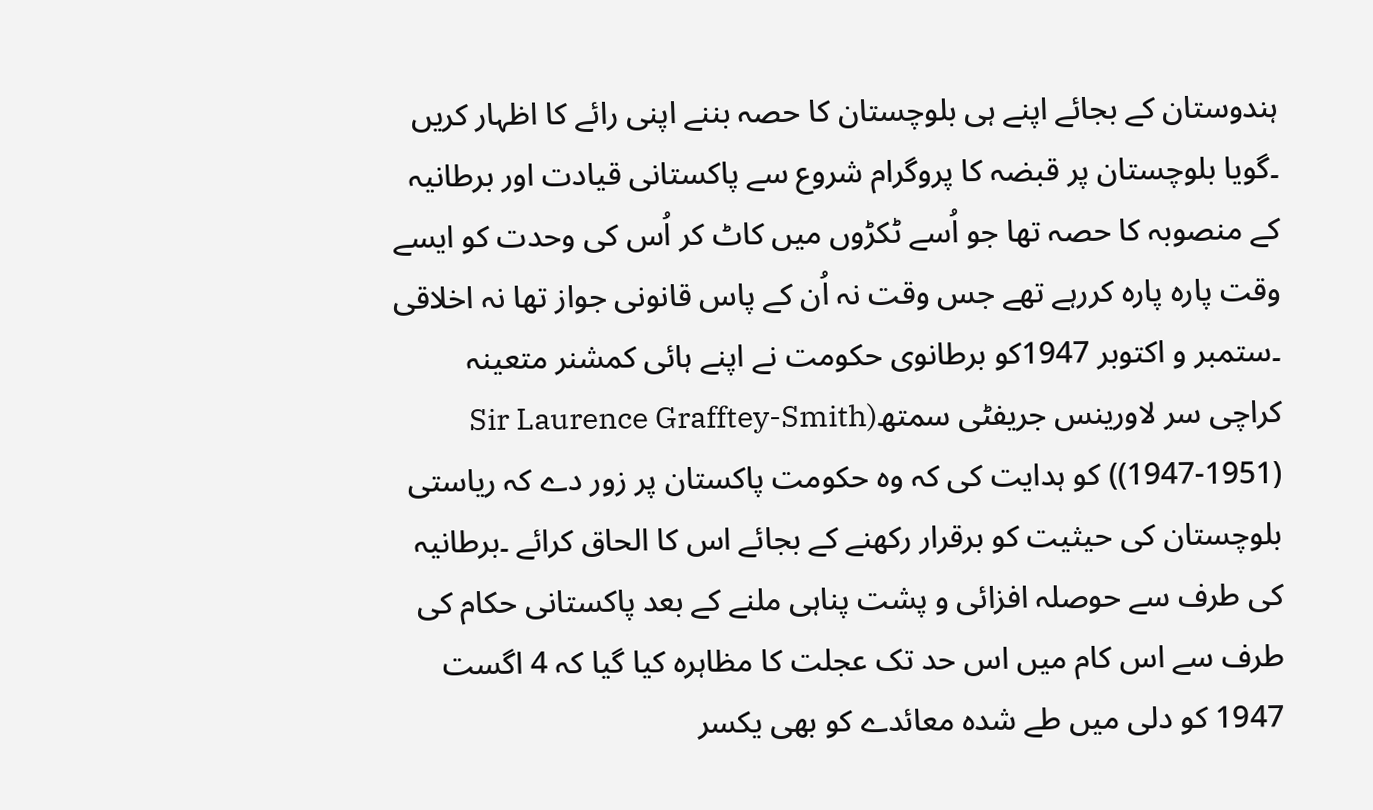ہندوستان کے بجائے اپنے ہی بلوچستان کا حصہ بننے اپنی رائے کا اظہار کریں ۔گویا بلوچستان پر قبضہ کا پروگرام شروع سے پاکستانی قیادت اور برطانیہ کے منصوبہ کا حصہ تھا جو اُسے ٹکڑوں میں کاٹ کر اُس کی وحدت کو ایسے وقت پارہ پارہ کررہے تھے جس وقت نہ اُن کے پاس قانونی جواز تھا نہ اخلاقی ۔ستمبر و اکتوبر 1947کو برطانوی حکومت نے اپنے ہائی کمشنر متعینہ کراچی سر لاورینس جریفٹی سمتھ(Sir Laurence Grafftey-Smith (1947-1951)) کو ہدایت کی کہ وہ حکومت پاکستان پر زور دے کہ ریاستی بلوچستان کی حیثیت کو برقرار رکھنے کے بجائے اس کا الحاق کرائے ۔برطانیہ کی طرف سے حوصلہ افزائی و پشت پناہی ملنے کے بعد پاکستانی حکام کی طرف سے اس کام میں اس حد تک عجلت کا مظاہرہ کیا گیا کہ 4 اگست 1947 کو دلی میں طے شدہ معائدے کو بھی یکسر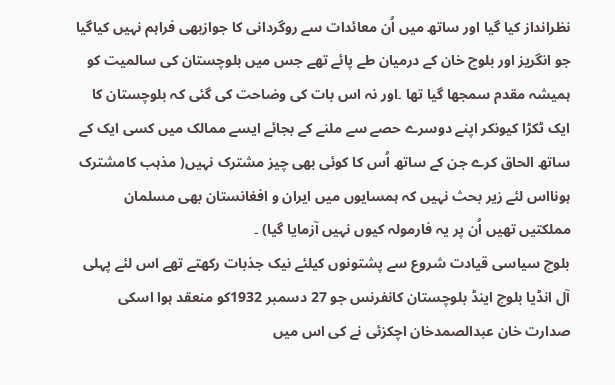نظرانداز کیا گیا اور ساتھ میں اُن معائدات سے روگردانی کا جوازبھی فراہم نہیں کیاگیا جو انگریز اور بلوچ خان کے درمیان طے پائے تھے جس میں بلوچستان کی سالمیت کو ہمیشہ مقدم سمجھا گیا تھا ۔اور نہ اس بات کی وضاحت کی گئی کہ بلوچستان کا ایک ٹکڑا کیونکر اپنے دوسرے حصے سے ملنے کے بجائے ایسے ممالک میں کسی ایک کے ساتھ الحاق کرے جن کے ساتھ اُس کا کوئی بھی چیز مشترک نہیں( مذہب کامشترک ہونااس لئے زیر بحث نہیں کہ ہمسایوں میں ایران و افغانستان بھی مسلمان مملکتیں تھیں اُن پر یہ فارمولہ کیوں نہیں آزمایا گیا) ۔
بلوچ سیاسی قیادت شروع سے پشتونوں کیلئے نیک جذبات رکھتے تھے اس لئے پہلی آل انڈیا بلوچ اینڈ بلوچستان کانفرنس جو 27 دسمبر 1932کو منعقد ہوا اسکی صدارت خان عبدالصمدخان اچکزئی نے کی اس میں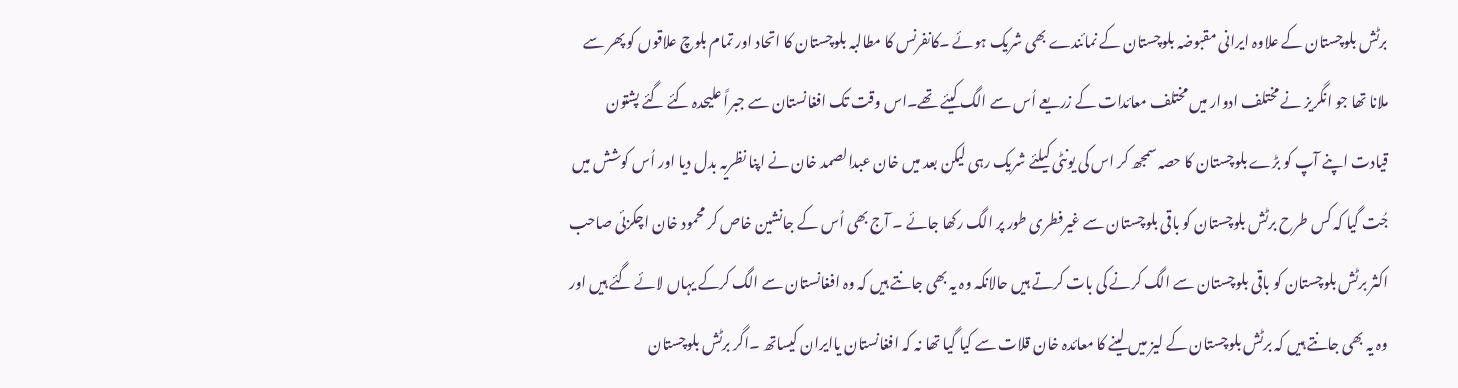برٹش بلوچستان کے علاوہ ایرانی مقبوضہ بلوچستان کے نمائندے بھی شریک ہوئے ۔کانفرنس کا مطالبہ بلوچستان کا اتحاد اور تمام بلوچ علاقوں کو پھر سے ملانا تھا جو انگریز نے مختلف ادوار میں مختلف معائدات کے زریعے اُس سے الگ کیئے تھے۔اس وقت تک افغانستان سے جبراً علیحدہ کئے گئے پشتون قیادت اپنے آپ کو بڑے بلوچستان کا حصہ سمجھ کر اس کی یونٹی کیلئے شریک رہی لیکن بعد میں خان عبدالصمد خان نے اپنا نظریہ بدل دیا اور اُس کوشش میں جُت گیا کہ کس طرح برٹش بلوچستان کو باقی بلوچستان سے غیرفطری طور پر الگ رکھا جائے ۔ آج بھی اُس کے جانشین خاص کر محمود خان اچکزئی صاحب اکثر برٹش بلوچستان کو باقی بلوچستان سے الگ کرنے کی بات کرتے ہیں حالانکہ وہ یہ بھی جانتے ہیں کہ وہ افغانستان سے الگ کرکے یہاں لائے گئے ہیں اور وہ یہ بھی جانتے ہیں کہ برٹش بلوچستان کے لیز میں لینے کا معائدہ خان قلات سے کیا گیا تھا نہ کہ افغانستان یاایران کیساتھ ۔اگر برٹش بلوچستان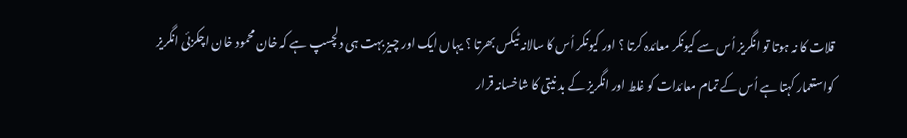قلات کا نہ ہوتا تو انگریز اُس سے کیونکر معائدہ کرتا ؟ اور کیونکر اُس کا سالانہ ٹیکس بھرتا ؟ یہاں ایک اور چیز بہت ہی دلچسپ ہے کہ خان محمود خان اچکزئی انگریز کواستعمار کہتا ہے اُس کے تمام معائدات کو غلط اور انگریز کے بد نیتی کا شاخسانہ قرار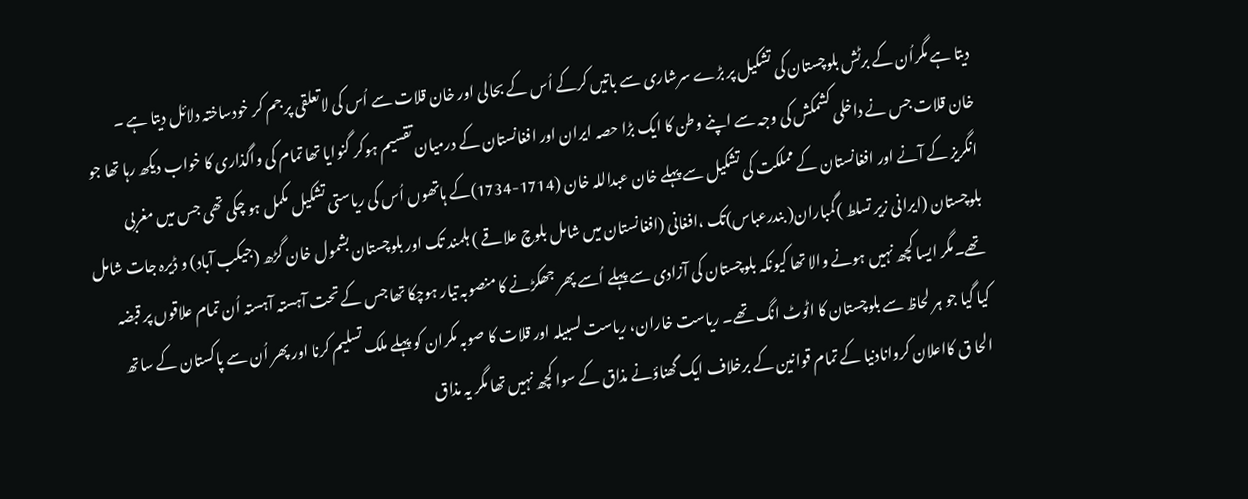دیتا ہے مگراُن کے برٹش بلوچستان کی تشکیل پر بڑے سرشاری سے باتیں کرکے اُس کے بحالی اور خان قلات سے اُس کی لاتعلقی پر جم کر خودساختہ دلائل دیتا ہے ۔
خان قلات جس نے داخلی کشمکش کی وجہ سے اپنے وطن کا ایک بڑا حصہ ایران اور افغانستان کے درمیان تقسیم ہوکر گنوایا تھا تمام کی واگذاری کا خواب دیکھ رہا تھا جو انگریز کے آنے اور افغانستان کے مملکت کی تشکیل سے پہلے خان عبداللہ خان (1714-1734)کے ہاتھوں اُس کی ریاستی تشکیل مکمل ہو چکی تھی جس میں مغربی بلوچستان (ایرانی زیر تسلط )گمباران( بندرعباس)تک ،افغانی (افغانستان میں شامل بلوچ علاقے ) ہلمند تک اور بلوچستان بشمول خان گڑھ (جیکب آباد) و ڈیرہ جات شامل تھے۔مگر ایسا کچھ نہیں ہونے والا تھا کیونکہ بلوچستان کی آزادی سے پہلے اُسے پھر جھکڑنے کا منصوبہ تیار ہوچکا تھا جس کے تحت آہستہ آہستہ اُن تمام علاقوں پر قبضہ کیا گیا جو ہر لحاظ سے بلوچستان کا اٹوٹ انگ تھے۔ ریاست خاران، ریاست لسبیلہ اور قلات کا صوبہ مکران کو پہلے ملک تسلیم کرنا اور پھر اُن سے پاکستان کے ساتھ الحا ق کااعلان کروانادنیا کے تمام قوانین کے برخلاف ایک گھناؤنے مذاق کے سوا کچھ نہیں تھا مگر یہ مذاق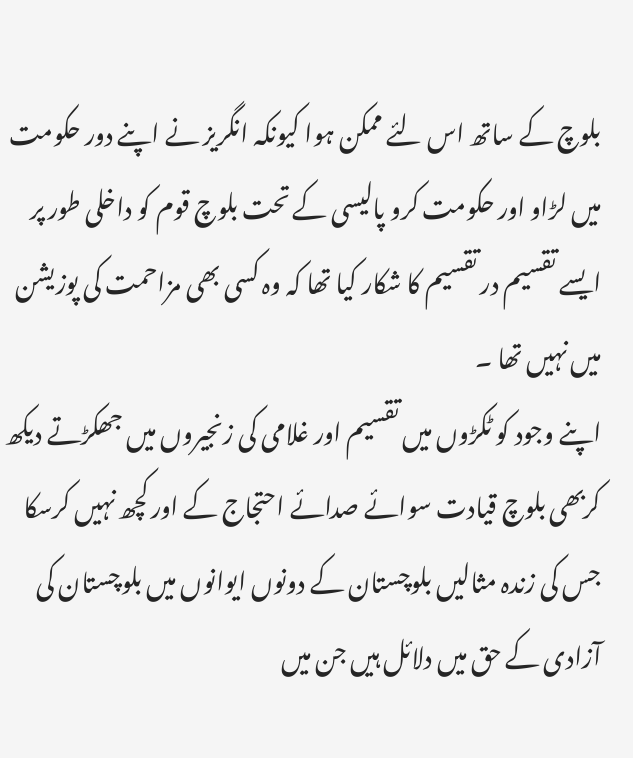بلوچ کے ساتھ اس لئے ممکن ہوا کیونکہ انگریز نے اپنے دور حکومت میں لڑاو اور حکومت کرو پالیسی کے تحت بلوچ قوم کو داخلی طور پر ایسے تقسیم در تقسیم کا شکار کیا تھا کہ وہ کسی بھی مزاحمت کی پوزیشن میں نہیں تھا ۔
اپنے وجود کو ٹکڑوں میں تقسیم اور غلامی کی زنجیروں میں جھکڑتے دیکھ کربھی بلوچ قیادت سوائے صدائے احتجاج کے اور کچھ نہیں کرسکا جس کی زندہ مثالیں بلوچستان کے دونوں ایوانوں میں بلوچستان کی آزادی کے حق میں دلائل ہیں جن میں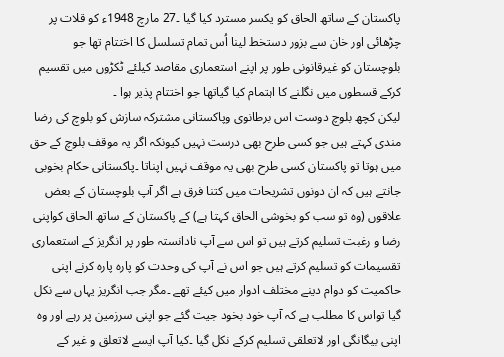پاکستان کے ساتھ الحاق کو یکسر مسترد کیا گیا ۔27 مارچ 1948ء کو قلات پر چڑھائی اور خان سے بزور دستخط لینا اُس تمام تسلسل کا اختتام تھا جو بلوچستان کو غیرقانونی طور پر اپنے استعماری مقاصد کیلئے ٹکڑوں میں تقسیم کرکے قسطوں میں نگلنے کا اہتمام کیا گیاتھا جو اختتام پذیر ہوا ۔
لیکن کچھ بلوچ دوست اس برطانوی وپاکستانی مشترکہ سازش کو بلوچ کی رضا مندی کہتے ہیں جو کسی طرح بھی درست نہیں کیونکہ اگر یہ موقف بلوچ کے حق میں ہوتا تو پاکستان کسی طرح بھی یہ موقف نہیں اپناتا ۔پاکستانی حکام بخوبی جانتے ہیں کہ ان دونوں تشریحات میں کتنا فرق ہے اگر آپ بلوچستان کے بعض علاقوں (وہ تو سب کو بخوشی الحاق کہتا ہے) کے پاکستان کے ساتھ الحاق کواپنی رضا و رغبت تسلیم کرتے ہیں تو اس سے آپ نادانستہ طور پر انگریز کے استعماری تقسیمات کو تسلیم کرتے ہیں جو اس نے آپ کی وحدت کو پارہ پارہ کرنے اپنی حاکمیت کو دوام دینے مختلف ادوار میں کیئے تھے ۔مگر جب انگریز یہاں سے نکل گیا تواس کا مطلب ہے کہ آپ خود بخود جیت گئے جو اپنی سرزمین پر رہے اور وہ اپنی بیگانگی اور لاتعلقی تسلیم کرکے نکل گیا ۔کیا آپ ایسے لاتعلق و غیر کے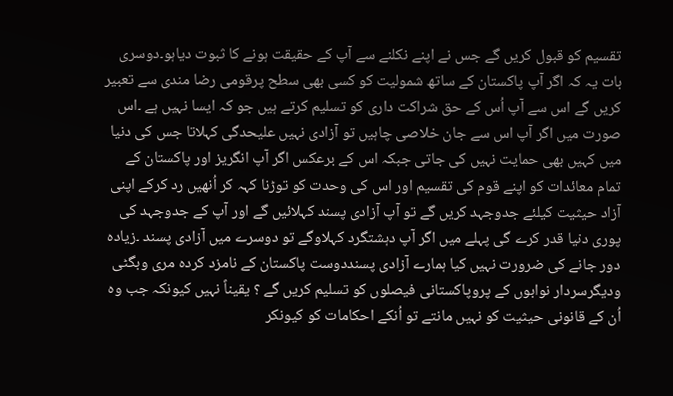تقسیم کو قبول کریں گے جس نے اپنے نکلنے سے آپ کے حقیقت ہونے کا ثبوت دیاہو۔دوسری بات یہ کہ اگر آپ پاکستان کے ساتھ شمولیت کو کسی بھی سطح پرقومی رضا مندی سے تعبیر کریں گے اس سے آپ اُس کے حق شراکت داری کو تسلیم کرتے ہیں جو کہ ایسا نہیں ہے ۔اس صورت میں اگر آپ اس سے جان خلاصی چاہیں تو آزادی نہیں علیحدگی کہلاتا جس کی دنیا میں کہیں بھی حمایت نہیں کی جاتی جبکہ اس کے برعکس اگر آپ انگریز اور پاکستان کے تمام معائدات کو اپنے قوم کی تقسیم اور اس کی وحدت کو توڑنا کہہ کر اُنھیں رد کرکے اپنی آزاد حیثیت کیلئے جدوجہد کریں گے تو آپ آزادی پسند کہلائیں گے اور آپ کے جدوجہد کی پوری دنیا قدر کرے گی پہلے میں اگر آپ دہشتگرد کہلاوگے تو دوسرے میں آزادی پسند ۔زیادہ دور جانے کی ضرورت نہیں کیا ہمارے آزادی پسنددوست پاکستان کے نامزد کردہ مری وبگٹی ودیگرسردار نوابوں کے پروپاکستانی فیصلوں کو تسلیم کریں گے ؟ یقیناً نہیں کیونکہ جب وہ اُن کے قانونی حیثیت کو نہیں مانتے تو اُنکے احکامات کو کیونکر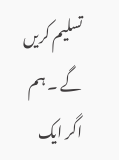تسلیم کریں گے ۔ ہم اگر ایک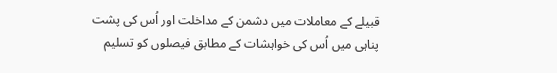قبیلے کے معاملات میں دشمن کے مداخلت اور اُس کی پشت پناہی میں اُس کی خواہشات کے مطابق فیصلوں کو تسلیم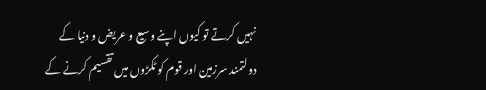نہیں کرتے تو کیوں اپنے وسیع و عریض و دنیا کے دولتمند سرزمین اور قوم کو ٹکڑوں میں تقسیم کرنے کے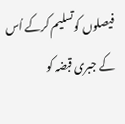فیصلوں کوتسلیم کرکے اُس کے جبری قبضہ کو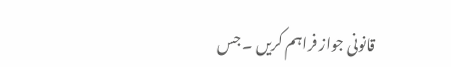قانونی جواز فراہم کریں ۔ جس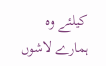کیلئے وہ ہمارے لاشوں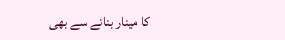کا مینار بنانے سے بھی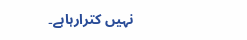نہیں کترارہاہے۔